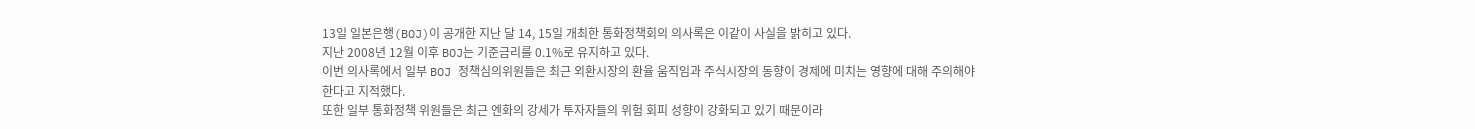13일 일본은행(BOJ)이 공개한 지난 달 14, 15일 개최한 통화정책회의 의사록은 이같이 사실을 밝히고 있다.
지난 2008년 12월 이후 BOJ는 기준금리를 0.1%로 유지하고 있다.
이번 의사록에서 일부 BOJ 정책심의위원들은 최근 외환시장의 환율 움직임과 주식시장의 동향이 경제에 미치는 영향에 대해 주의해야 한다고 지적했다.
또한 일부 통화정책 위원들은 최근 엔화의 강세가 투자자들의 위험 회피 성향이 강화되고 있기 때문이라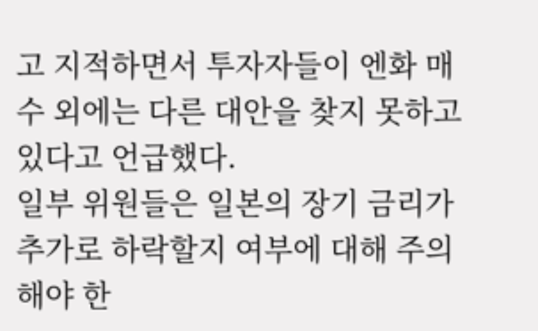고 지적하면서 투자자들이 엔화 매수 외에는 다른 대안을 찾지 못하고 있다고 언급했다.
일부 위원들은 일본의 장기 금리가 추가로 하락할지 여부에 대해 주의해야 한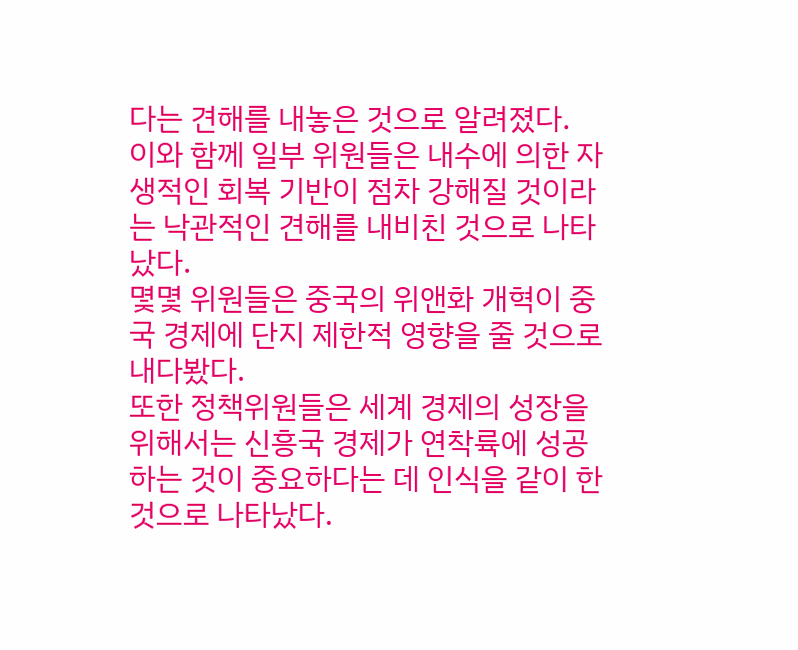다는 견해를 내놓은 것으로 알려졌다.
이와 함께 일부 위원들은 내수에 의한 자생적인 회복 기반이 점차 강해질 것이라는 낙관적인 견해를 내비친 것으로 나타났다.
몇몇 위원들은 중국의 위앤화 개혁이 중국 경제에 단지 제한적 영향을 줄 것으로 내다봤다.
또한 정책위원들은 세계 경제의 성장을 위해서는 신흥국 경제가 연착륙에 성공하는 것이 중요하다는 데 인식을 같이 한 것으로 나타났다.